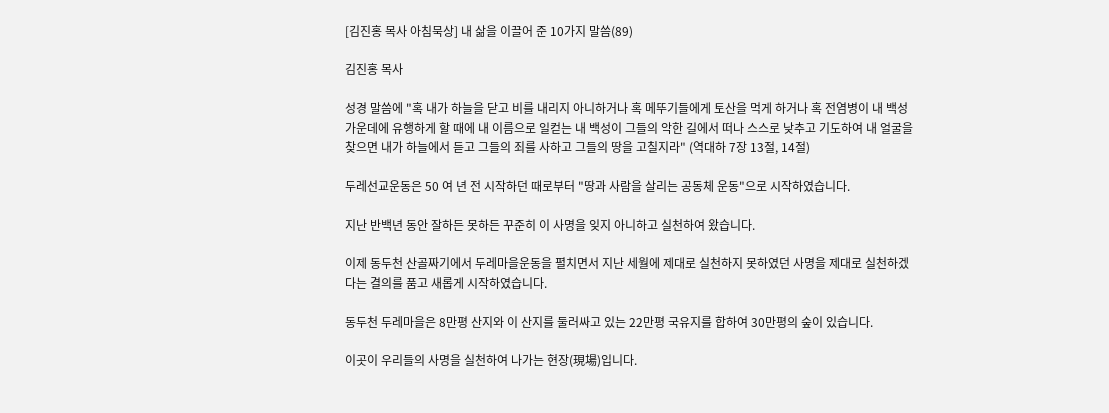[김진홍 목사 아침묵상] 내 삶을 이끌어 준 10가지 말씀(89)

김진홍 목사

성경 말씀에 "혹 내가 하늘을 닫고 비를 내리지 아니하거나 혹 메뚜기들에게 토산을 먹게 하거나 혹 전염병이 내 백성 가운데에 유행하게 할 때에 내 이름으로 일컫는 내 백성이 그들의 악한 길에서 떠나 스스로 낮추고 기도하여 내 얼굴을 찾으면 내가 하늘에서 듣고 그들의 죄를 사하고 그들의 땅을 고칠지라" (역대하 7장 13절, 14절)

두레선교운동은 50 여 년 전 시작하던 때로부터 "땅과 사람을 살리는 공동체 운동"으로 시작하였습니다.

지난 반백년 동안 잘하든 못하든 꾸준히 이 사명을 잊지 아니하고 실천하여 왔습니다.

이제 동두천 산골짜기에서 두레마을운동을 펼치면서 지난 세월에 제대로 실천하지 못하였던 사명을 제대로 실천하겠다는 결의를 품고 새롭게 시작하였습니다.

동두천 두레마을은 8만평 산지와 이 산지를 둘러싸고 있는 22만평 국유지를 합하여 30만평의 숲이 있습니다.

이곳이 우리들의 사명을 실천하여 나가는 현장(現場)입니다.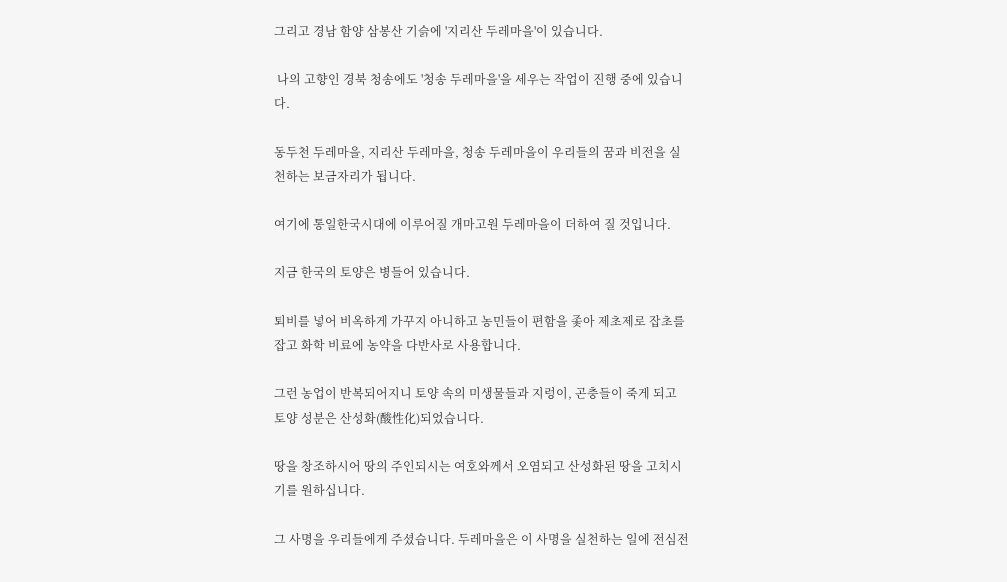그리고 경남 함양 삼봉산 기슭에 '지리산 두레마을'이 있습니다.

 나의 고향인 경북 청송에도 '청송 두레마을'을 세우는 작업이 진행 중에 있습니다.

동두천 두레마을, 지리산 두레마을, 청송 두레마을이 우리들의 꿈과 비전을 실천하는 보금자리가 됩니다.

여기에 통일한국시대에 이루어질 개마고원 두레마을이 더하여 질 것입니다.

지금 한국의 토양은 병들어 있습니다.

퇴비를 넣어 비옥하게 가꾸지 아니하고 농민들이 편함을 좇아 제초제로 잡초를 잡고 화학 비료에 농약을 다반사로 사용합니다.

그런 농업이 반복되어지니 토양 속의 미생물들과 지렁이, 곤충들이 죽게 되고 토양 성분은 산성화(酸性化)되었습니다.

땅을 창조하시어 땅의 주인되시는 여호와께서 오염되고 산성화된 땅을 고치시기를 원하십니다.

그 사명을 우리들에게 주셨습니다. 두레마을은 이 사명을 실천하는 일에 전심전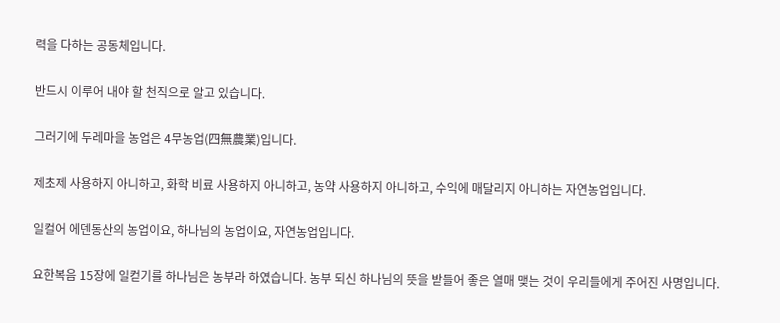력을 다하는 공동체입니다.

반드시 이루어 내야 할 천직으로 알고 있습니다.

그러기에 두레마을 농업은 4무농업(四無農業)입니다.

제초제 사용하지 아니하고, 화학 비료 사용하지 아니하고, 농약 사용하지 아니하고, 수익에 매달리지 아니하는 자연농업입니다.

일컬어 에덴동산의 농업이요, 하나님의 농업이요, 자연농업입니다.

요한복음 15장에 일컫기를 하나님은 농부라 하였습니다. 농부 되신 하나님의 뜻을 받들어 좋은 열매 맺는 것이 우리들에게 주어진 사명입니다.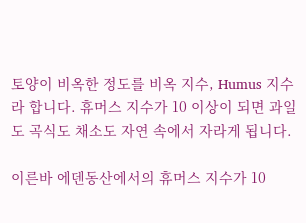토양이 비옥한 정도를 비옥 지수, Humus 지수라 합니다. 휴머스 지수가 10 이상이 되면 과일도 곡식도 채소도 자연 속에서 자라게 됩니다.

이른바 에덴동산에서의 휴머스 지수가 10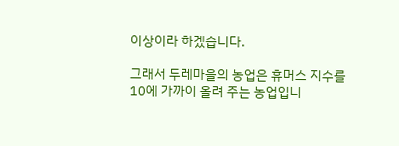이상이라 하겠습니다.

그래서 두레마을의 농업은 휴머스 지수를 10에 가까이 올려 주는 농업입니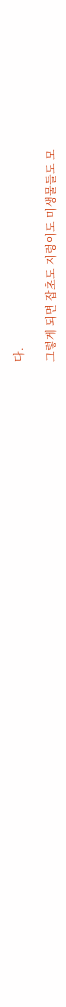다.

그렇게 되면 잡초도 지렁이도 미생물들도 모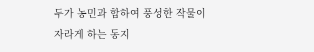두가 농민과 합하여 풍성한 작물이 자라게 하는 동지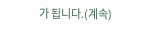가 됩니다.(계속)